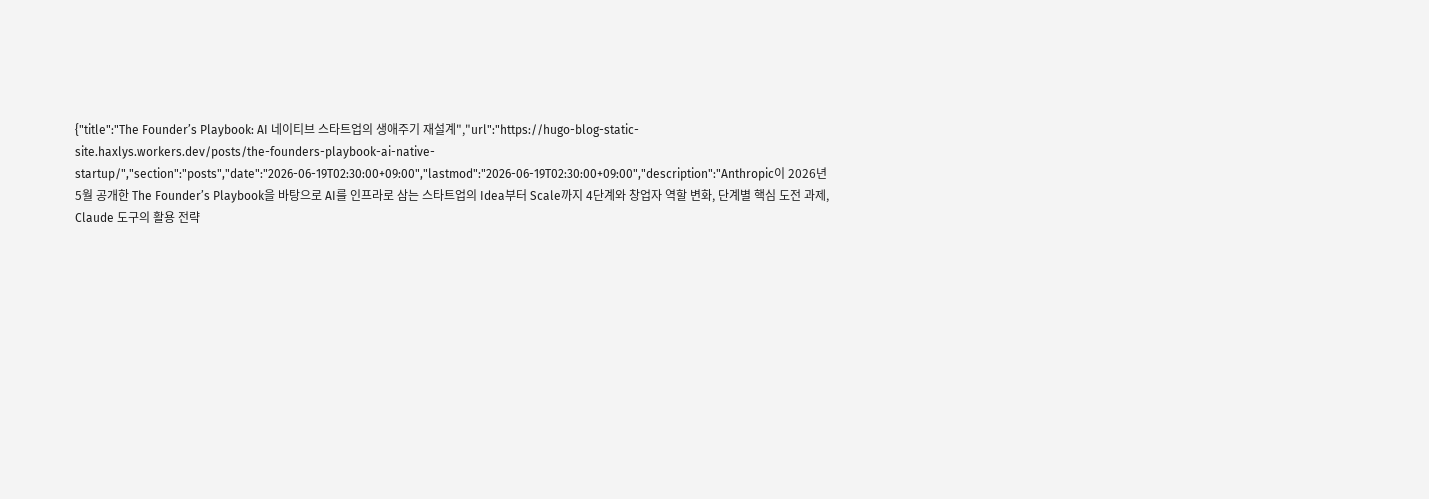{"title":"The Founder’s Playbook: AI 네이티브 스타트업의 생애주기 재설계","url":"https://hugo-blog-static-site.haxlys.workers.dev/posts/the-founders-playbook-ai-native-startup/","section":"posts","date":"2026-06-19T02:30:00+09:00","lastmod":"2026-06-19T02:30:00+09:00","description":"Anthropic이 2026년 5월 공개한 The Founder’s Playbook을 바탕으로 AI를 인프라로 삼는 스타트업의 Idea부터 Scale까지 4단계와 창업자 역할 변화, 단계별 핵심 도전 과제, Claude 도구의 활용 전략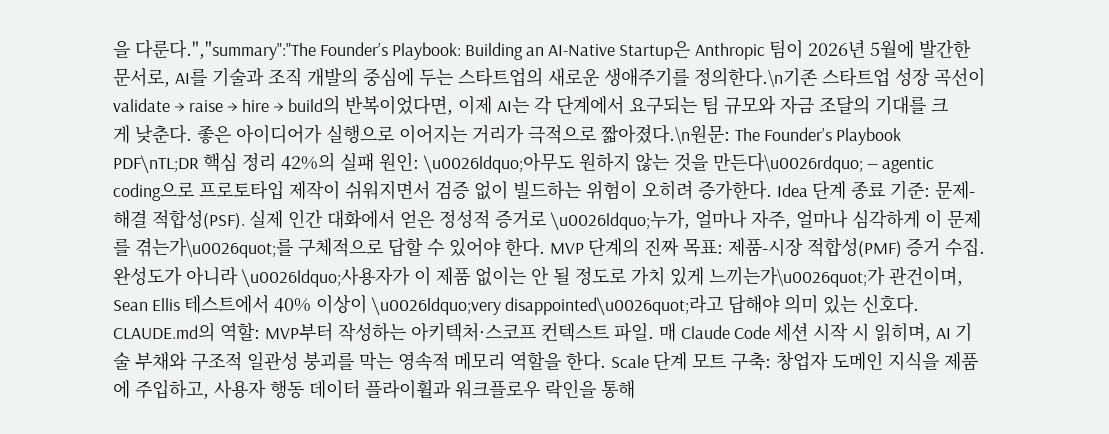을 다룬다.","summary":"The Founder’s Playbook: Building an AI-Native Startup은 Anthropic 팀이 2026년 5월에 발간한 문서로, AI를 기술과 조직 개발의 중심에 두는 스타트업의 새로운 생애주기를 정의한다.\n기존 스타트업 성장 곡선이 validate → raise → hire → build의 반복이었다면, 이제 AI는 각 단계에서 요구되는 팀 규모와 자금 조달의 기대를 크게 낮춘다. 좋은 아이디어가 실행으로 이어지는 거리가 극적으로 짧아졌다.\n원문: The Founder’s Playbook PDF\nTL;DR 핵심 정리 42%의 실패 원인: \u0026ldquo;아무도 원하지 않는 것을 만든다\u0026rdquo; — agentic coding으로 프로토타입 제작이 쉬워지면서 검증 없이 빌드하는 위험이 오히려 증가한다. Idea 단계 종료 기준: 문제-해결 적합성(PSF). 실제 인간 대화에서 얻은 정성적 증거로 \u0026ldquo;누가, 얼마나 자주, 얼마나 심각하게 이 문제를 겪는가\u0026quot;를 구체적으로 답할 수 있어야 한다. MVP 단계의 진짜 목표: 제품-시장 적합성(PMF) 증거 수집. 완성도가 아니라 \u0026ldquo;사용자가 이 제품 없이는 안 될 정도로 가치 있게 느끼는가\u0026quot;가 관건이며, Sean Ellis 테스트에서 40% 이상이 \u0026ldquo;very disappointed\u0026quot;라고 답해야 의미 있는 신호다. CLAUDE.md의 역할: MVP부터 작성하는 아키텍처·스코프 컨텍스트 파일. 매 Claude Code 세션 시작 시 읽히며, AI 기술 부채와 구조적 일관성 붕괴를 막는 영속적 메모리 역할을 한다. Scale 단계 모트 구축: 창업자 도메인 지식을 제품에 주입하고, 사용자 행동 데이터 플라이휠과 워크플로우 락인을 통해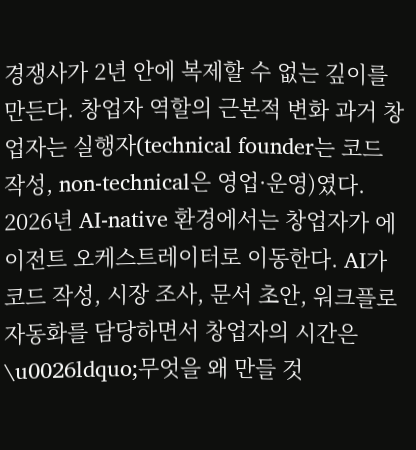경쟁사가 2년 안에 복제할 수 없는 깊이를 만든다. 창업자 역할의 근본적 변화 과거 창업자는 실행자(technical founder는 코드 작성, non-technical은 영업·운영)였다. 2026년 AI-native 환경에서는 창업자가 에이전트 오케스트레이터로 이동한다. AI가 코드 작성, 시장 조사, 문서 초안, 워크플로 자동화를 담당하면서 창업자의 시간은 \u0026ldquo;무엇을 왜 만들 것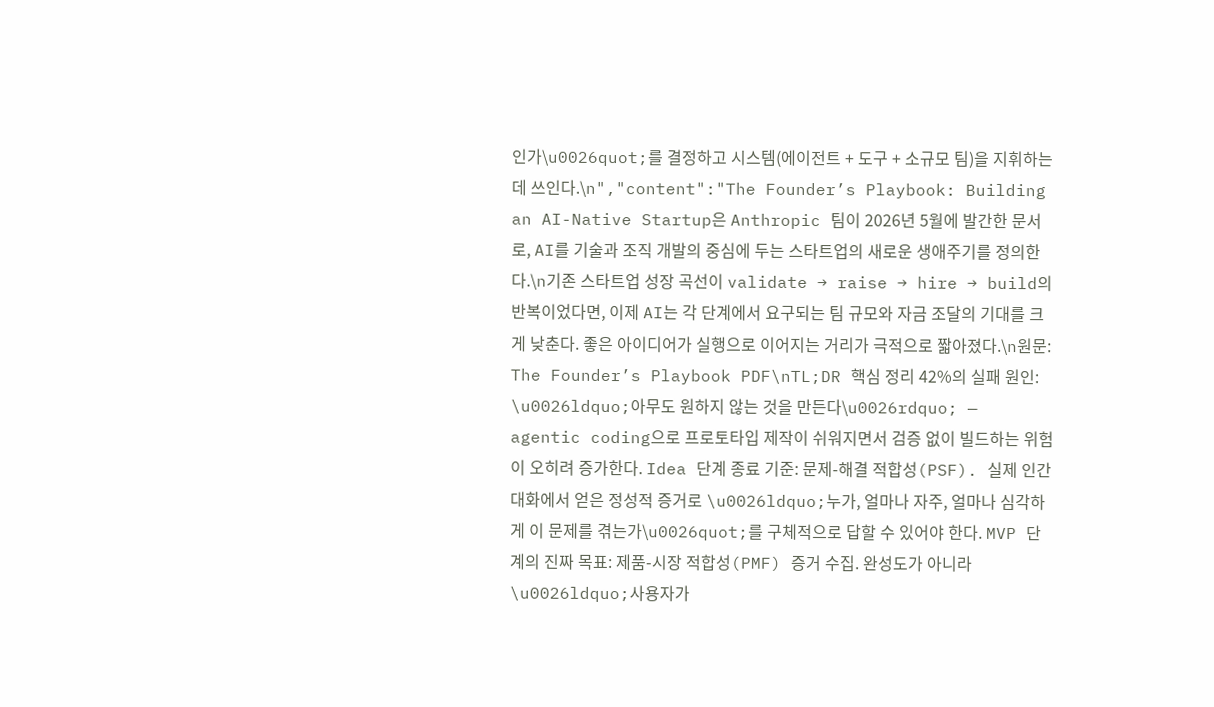인가\u0026quot;를 결정하고 시스템(에이전트 + 도구 + 소규모 팀)을 지휘하는 데 쓰인다.\n","content":"The Founder’s Playbook: Building an AI-Native Startup은 Anthropic 팀이 2026년 5월에 발간한 문서로, AI를 기술과 조직 개발의 중심에 두는 스타트업의 새로운 생애주기를 정의한다.\n기존 스타트업 성장 곡선이 validate → raise → hire → build의 반복이었다면, 이제 AI는 각 단계에서 요구되는 팀 규모와 자금 조달의 기대를 크게 낮춘다. 좋은 아이디어가 실행으로 이어지는 거리가 극적으로 짧아졌다.\n원문: The Founder’s Playbook PDF\nTL;DR 핵심 정리 42%의 실패 원인: \u0026ldquo;아무도 원하지 않는 것을 만든다\u0026rdquo; — agentic coding으로 프로토타입 제작이 쉬워지면서 검증 없이 빌드하는 위험이 오히려 증가한다. Idea 단계 종료 기준: 문제-해결 적합성(PSF). 실제 인간 대화에서 얻은 정성적 증거로 \u0026ldquo;누가, 얼마나 자주, 얼마나 심각하게 이 문제를 겪는가\u0026quot;를 구체적으로 답할 수 있어야 한다. MVP 단계의 진짜 목표: 제품-시장 적합성(PMF) 증거 수집. 완성도가 아니라 \u0026ldquo;사용자가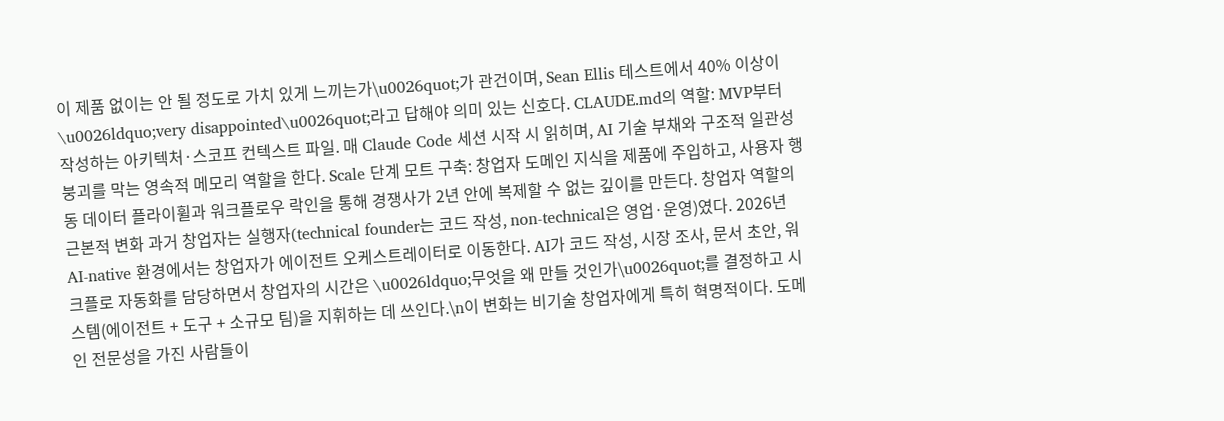이 제품 없이는 안 될 정도로 가치 있게 느끼는가\u0026quot;가 관건이며, Sean Ellis 테스트에서 40% 이상이 \u0026ldquo;very disappointed\u0026quot;라고 답해야 의미 있는 신호다. CLAUDE.md의 역할: MVP부터 작성하는 아키텍처·스코프 컨텍스트 파일. 매 Claude Code 세션 시작 시 읽히며, AI 기술 부채와 구조적 일관성 붕괴를 막는 영속적 메모리 역할을 한다. Scale 단계 모트 구축: 창업자 도메인 지식을 제품에 주입하고, 사용자 행동 데이터 플라이휠과 워크플로우 락인을 통해 경쟁사가 2년 안에 복제할 수 없는 깊이를 만든다. 창업자 역할의 근본적 변화 과거 창업자는 실행자(technical founder는 코드 작성, non-technical은 영업·운영)였다. 2026년 AI-native 환경에서는 창업자가 에이전트 오케스트레이터로 이동한다. AI가 코드 작성, 시장 조사, 문서 초안, 워크플로 자동화를 담당하면서 창업자의 시간은 \u0026ldquo;무엇을 왜 만들 것인가\u0026quot;를 결정하고 시스템(에이전트 + 도구 + 소규모 팀)을 지휘하는 데 쓰인다.\n이 변화는 비기술 창업자에게 특히 혁명적이다. 도메인 전문성을 가진 사람들이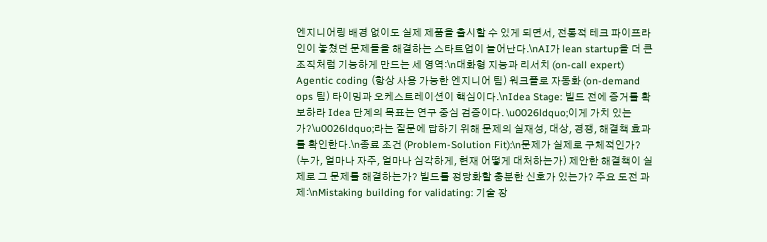엔지니어링 배경 없이도 실제 제품을 출시할 수 있게 되면서, 전통적 테크 파이프라인이 놓쳤던 문제들을 해결하는 스타트업이 늘어난다.\nAI가 lean startup을 더 큰 조직처럼 기능하게 만드는 세 영역:\n대화형 지능과 리서치 (on-call expert) Agentic coding (항상 사용 가능한 엔지니어 팀) 워크플로 자동화 (on-demand ops 팀) 타이밍과 오케스트레이션이 핵심이다.\nIdea Stage: 빌드 전에 증거를 확보하라 Idea 단계의 목표는 연구 중심 검증이다. \u0026ldquo;이게 가치 있는가?\u0026ldquo;라는 질문에 답하기 위해 문제의 실재성, 대상, 경쟁, 해결책 효과를 확인한다.\n종료 조건 (Problem-Solution Fit):\n문제가 실제로 구체적인가? (누가, 얼마나 자주, 얼마나 심각하게, 현재 어떻게 대처하는가) 제안한 해결책이 실제로 그 문제를 해결하는가? 빌드를 정당화할 충분한 신호가 있는가? 주요 도전 과제:\nMistaking building for validating: 기술 장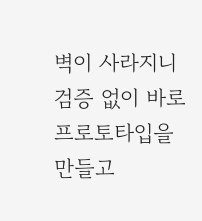벽이 사라지니 검증 없이 바로 프로토타입을 만들고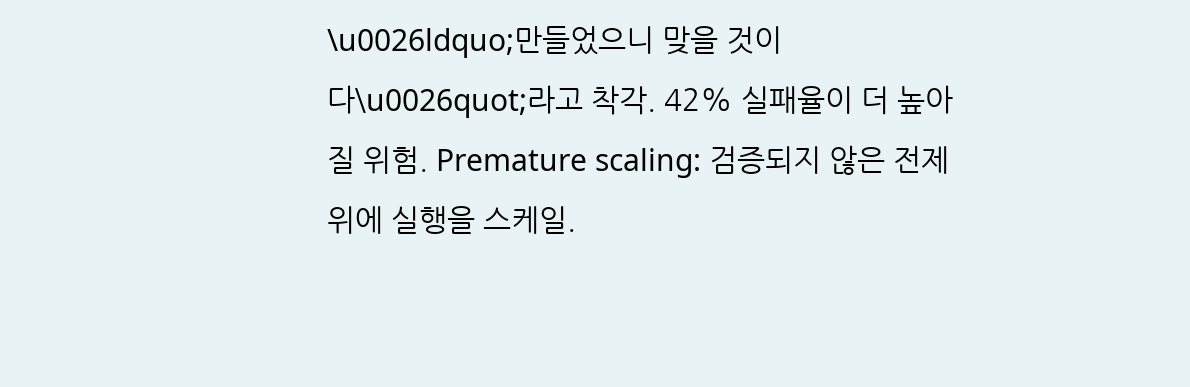\u0026ldquo;만들었으니 맞을 것이다\u0026quot;라고 착각. 42% 실패율이 더 높아질 위험. Premature scaling: 검증되지 않은 전제 위에 실행을 스케일.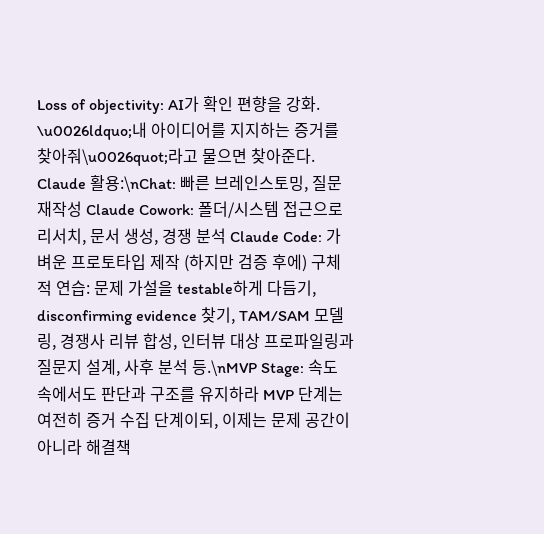Loss of objectivity: AI가 확인 편향을 강화. \u0026ldquo;내 아이디어를 지지하는 증거를 찾아줘\u0026quot;라고 물으면 찾아준다. Claude 활용:\nChat: 빠른 브레인스토밍, 질문 재작성 Claude Cowork: 폴더/시스템 접근으로 리서치, 문서 생성, 경쟁 분석 Claude Code: 가벼운 프로토타입 제작 (하지만 검증 후에) 구체적 연습: 문제 가설을 testable하게 다듬기, disconfirming evidence 찾기, TAM/SAM 모델링, 경쟁사 리뷰 합성, 인터뷰 대상 프로파일링과 질문지 설계, 사후 분석 등.\nMVP Stage: 속도 속에서도 판단과 구조를 유지하라 MVP 단계는 여전히 증거 수집 단계이되, 이제는 문제 공간이 아니라 해결책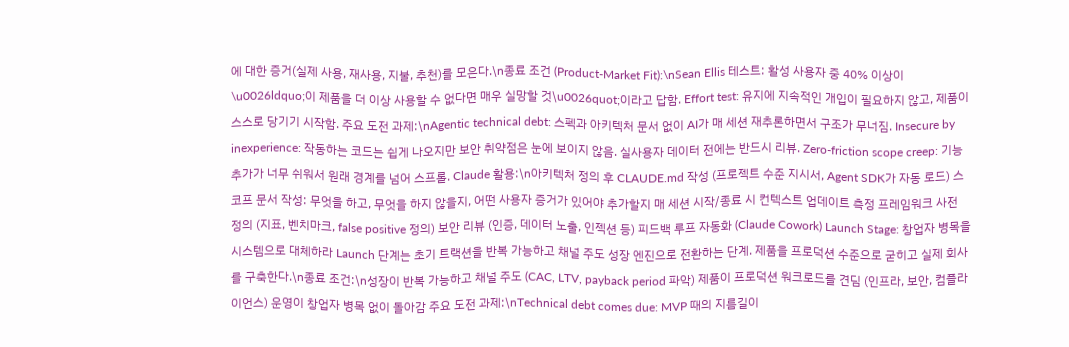에 대한 증거(실제 사용, 재사용, 지불, 추천)를 모은다.\n종료 조건 (Product-Market Fit):\nSean Ellis 테스트: 활성 사용자 중 40% 이상이 \u0026ldquo;이 제품을 더 이상 사용할 수 없다면 매우 실망할 것\u0026quot;이라고 답함. Effort test: 유지에 지속적인 개입이 필요하지 않고, 제품이 스스로 당기기 시작함. 주요 도전 과제:\nAgentic technical debt: 스펙과 아키텍처 문서 없이 AI가 매 세션 재추론하면서 구조가 무너짐. Insecure by inexperience: 작동하는 코드는 쉽게 나오지만 보안 취약점은 눈에 보이지 않음. 실사용자 데이터 전에는 반드시 리뷰. Zero-friction scope creep: 기능 추가가 너무 쉬워서 원래 경계를 넘어 스프롤. Claude 활용:\n아키텍처 정의 후 CLAUDE.md 작성 (프로젝트 수준 지시서, Agent SDK가 자동 로드) 스코프 문서 작성: 무엇을 하고, 무엇을 하지 않을지, 어떤 사용자 증거가 있어야 추가할지 매 세션 시작/종료 시 컨텍스트 업데이트 측정 프레임워크 사전 정의 (지표, 벤치마크, false positive 정의) 보안 리뷰 (인증, 데이터 노출, 인젝션 등) 피드백 루프 자동화 (Claude Cowork) Launch Stage: 창업자 병목을 시스템으로 대체하라 Launch 단계는 초기 트랙션을 반복 가능하고 채널 주도 성장 엔진으로 전환하는 단계. 제품을 프로덕션 수준으로 굳히고 실제 회사를 구축한다.\n종료 조건:\n성장이 반복 가능하고 채널 주도 (CAC, LTV, payback period 파악) 제품이 프로덕션 워크로드를 견딤 (인프라, 보안, 컴플라이언스) 운영이 창업자 병목 없이 돌아감 주요 도전 과제:\nTechnical debt comes due: MVP 때의 지름길이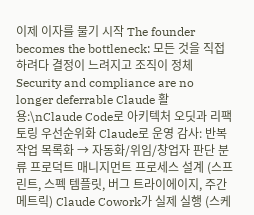이제 이자를 물기 시작 The founder becomes the bottleneck: 모든 것을 직접 하려다 결정이 느려지고 조직이 정체 Security and compliance are no longer deferrable Claude 활용:\nClaude Code로 아키텍처 오딧과 리팩토링 우선순위화 Claude로 운영 감사: 반복 작업 목록화 → 자동화/위임/창업자 판단 분류 프로덕트 매니지먼트 프로세스 설계 (스프린트, 스펙 템플릿, 버그 트라이에이지, 주간 메트릭) Claude Cowork가 실제 실행 (스케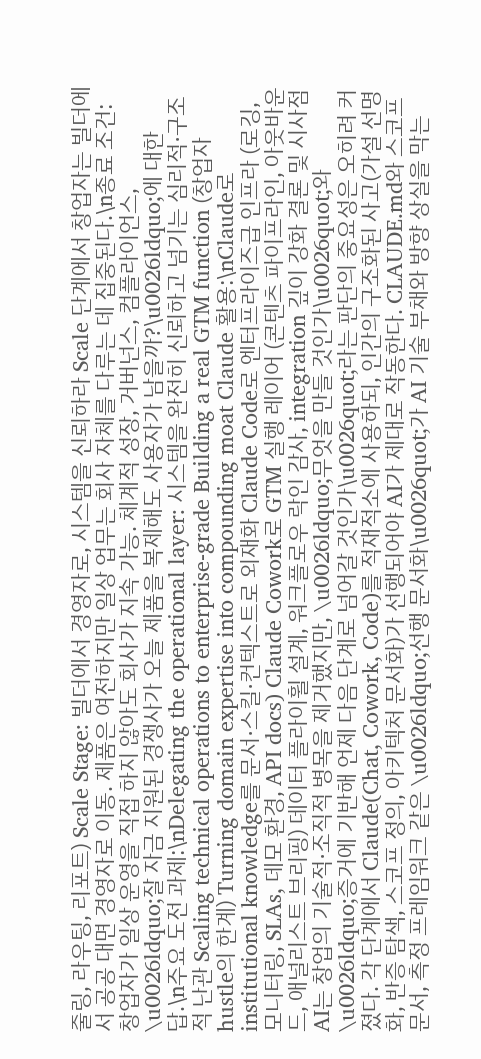줄링, 라우팅, 리포트) Scale Stage: 빌더에서 경영자로, 시스템을 신뢰하라 Scale 단계에서 창업자는 빌더에서 공공 대면 경영자로 이동. 제품은 여전하지만 일상 업무는 회사 자체를 다루는 데 집중된다.\n종료 조건: 창업자가 일상 운영을 직접 하지 않아도 회사가 지속 가능. 체계적 성장, 거버넌스, 컴플라이언스, \u0026ldquo;잘 자금 지원된 경쟁사가 오늘 제품을 복제해도 사용자가 남을까?\u0026ldquo;에 대한 답.\n주요 도전 과제:\nDelegating the operational layer: 시스템을 완전히 신뢰하고 넘기는 심리적·구조적 난관 Scaling technical operations to enterprise-grade Building a real GTM function (창업자 hustle의 한계) Turning domain expertise into compounding moat Claude 활용:\nClaude로 institutional knowledge를 문서·스킬·컨텍스트로 외재화 Claude Code로 엔터프라이즈급 인프라 (로깅, 모니터링, SLAs, 데모 환경, API docs) Claude Cowork로 GTM 실행 레이어 (콘텐츠 파이프라인, 아웃바운드, 애널리스트 브리핑) 데이터 플라이휠 설계, 워크플로우 락인 감사, integration 깊이 강화 결론 및 시사점 AI는 창업의 기술적·조직적 병목을 제거했지만, \u0026ldquo;무엇을 만들 것인가\u0026quot;와 \u0026ldquo;증거에 기반해 언제 다음 단계로 넘어갈 것인가\u0026quot;라는 판단의 중요성은 오히려 커졌다. 각 단계에서 Claude(Chat, Cowork, Code)를 적재적소에 사용하되, 인간의 구조화된 사고(가설 선명화, 반증 탐색, 스코프 정의, 아키텍처 문서화)가 선행되어야 AI가 제대로 작동한다. CLAUDE.md와 스코프 문서, 측정 프레임워크 같은 \u0026ldquo;선행 문서화\u0026quot;가 AI 기술 부채와 방향 상실을 막는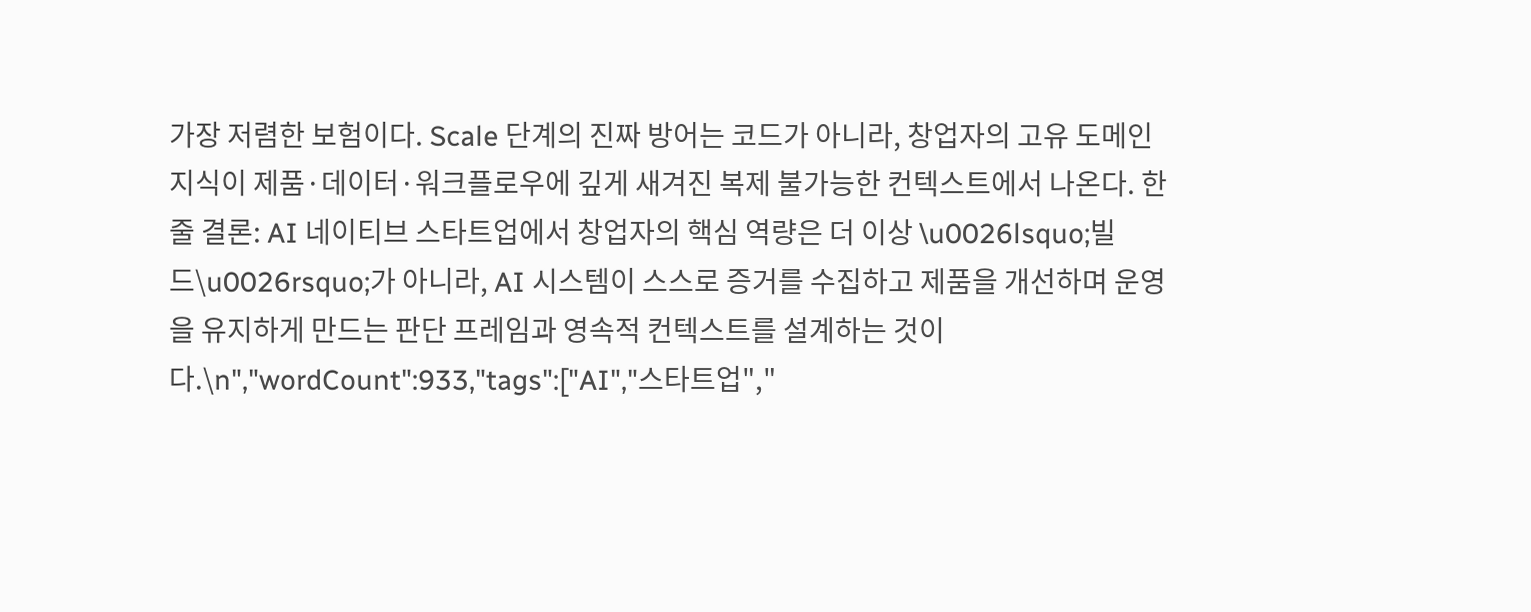가장 저렴한 보험이다. Scale 단계의 진짜 방어는 코드가 아니라, 창업자의 고유 도메인 지식이 제품·데이터·워크플로우에 깊게 새겨진 복제 불가능한 컨텍스트에서 나온다. 한 줄 결론: AI 네이티브 스타트업에서 창업자의 핵심 역량은 더 이상 \u0026lsquo;빌드\u0026rsquo;가 아니라, AI 시스템이 스스로 증거를 수집하고 제품을 개선하며 운영을 유지하게 만드는 판단 프레임과 영속적 컨텍스트를 설계하는 것이다.\n","wordCount":933,"tags":["AI","스타트업","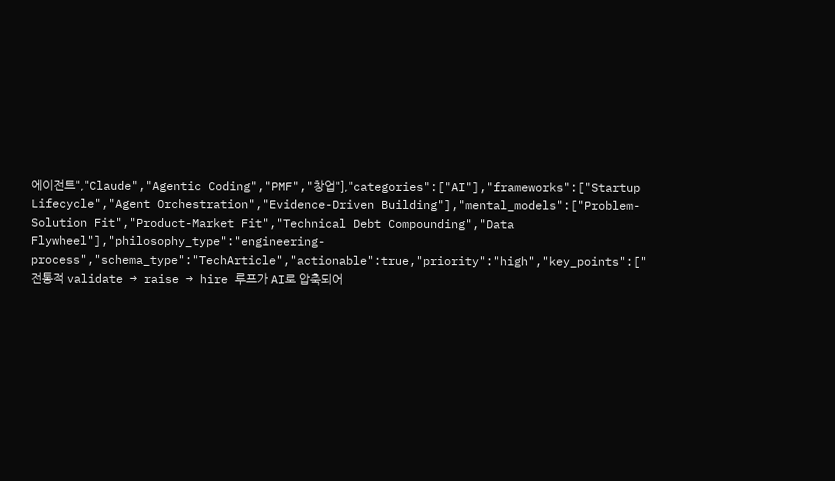에이전트","Claude","Agentic Coding","PMF","창업"],"categories":["AI"],"frameworks":["Startup Lifecycle","Agent Orchestration","Evidence-Driven Building"],"mental_models":["Problem-Solution Fit","Product-Market Fit","Technical Debt Compounding","Data Flywheel"],"philosophy_type":"engineering-process","schema_type":"TechArticle","actionable":true,"priority":"high","key_points":["전통적 validate → raise → hire 루프가 AI로 압축되어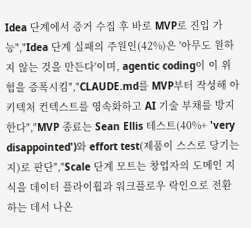Idea 단계에서 증거 수집 후 바로 MVP로 진입 가능","Idea 단계 실패의 주원인(42%)은 '아무도 원하지 않는 것을 만든다'이며, agentic coding이 이 위험을 증폭시킴","CLAUDE.md를 MVP부터 작성해 아키텍처 컨텍스트를 영속화하고 AI 기술 부채를 방지한다","MVP 종료는 Sean Ellis 테스트(40%+ 'very disappointed')와 effort test(제품이 스스로 당기는지)로 판단","Scale 단계 모트는 창업자의 도메인 지식을 데이터 플라이휠과 워크플로우 락인으로 전환하는 데서 나온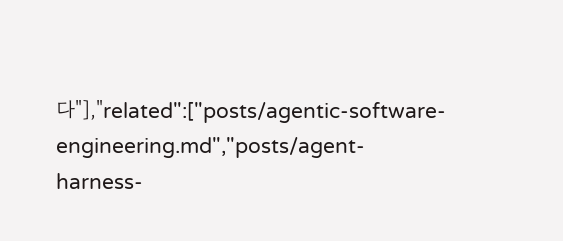다"],"related":["posts/agentic-software-engineering.md","posts/agent-harness-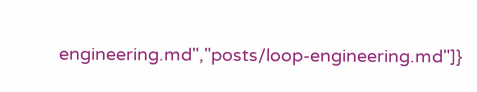engineering.md","posts/loop-engineering.md"]}